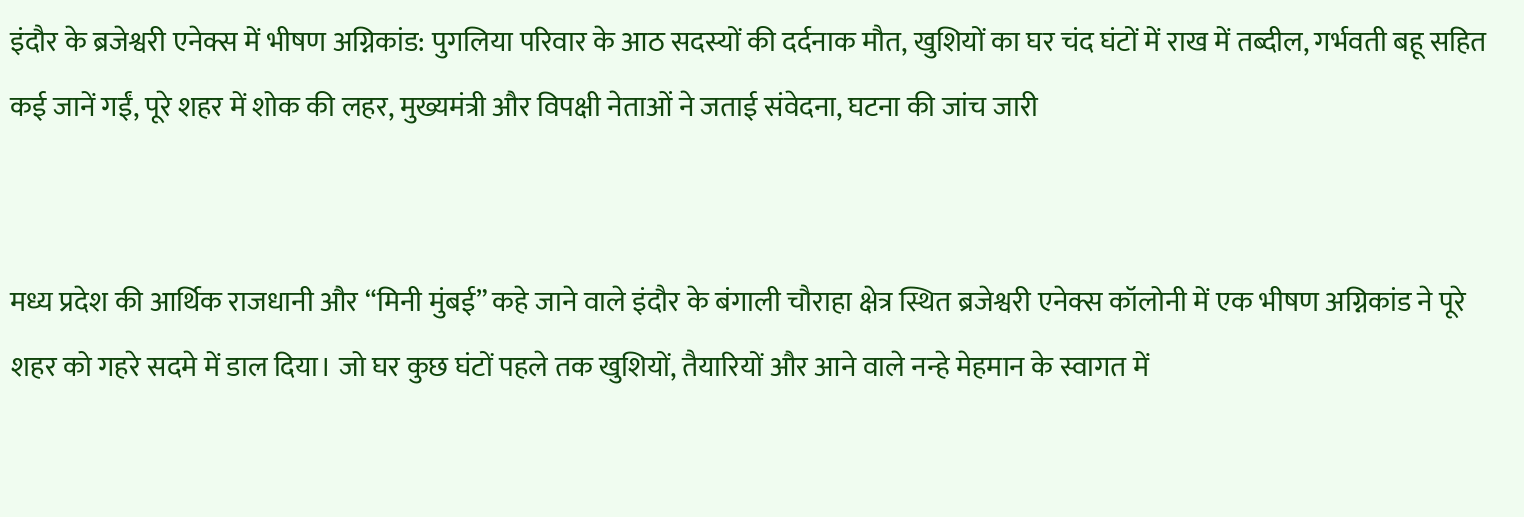इंदौर के ब्रजेश्वरी एनेक्स में भीषण अग्निकांड: पुगलिया परिवार के आठ सदस्यों की दर्दनाक मौत, खुशियों का घर चंद घंटों में राख में तब्दील, गर्भवती बहू सहित कई जानें गईं, पूरे शहर में शोक की लहर, मुख्यमंत्री और विपक्षी नेताओं ने जताई संवेदना, घटना की जांच जारी


मध्य प्रदेश की आर्थिक राजधानी और “मिनी मुंबई” कहे जाने वाले इंदौर के बंगाली चौराहा क्षेत्र स्थित ब्रजेश्वरी एनेक्स कॉलोनी में एक भीषण अग्निकांड ने पूरे शहर को गहरे सदमे में डाल दिया। जो घर कुछ घंटों पहले तक खुशियों, तैयारियों और आने वाले नन्हे मेहमान के स्वागत में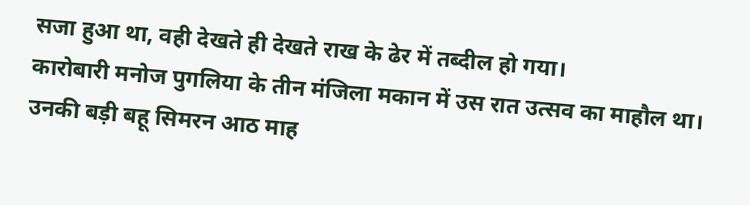सजा हुआ था, वही देखते ही देखते राख के ढेर में तब्दील हो गया।
कारोबारी मनोज पुगलिया के तीन मंजिला मकान में उस रात उत्सव का माहौल था। उनकी बड़ी बहू सिमरन आठ माह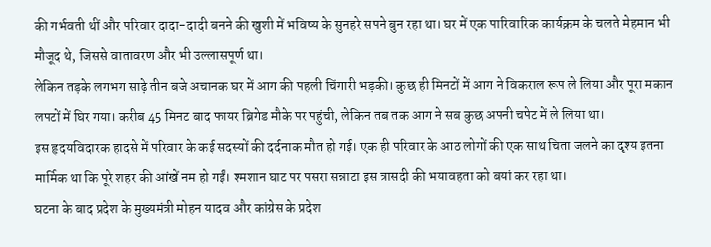की गर्भवती थीं और परिवार दादा-दादी बनने की खुशी में भविष्य के सुनहरे सपने बुन रहा था। घर में एक पारिवारिक कार्यक्रम के चलते मेहमान भी मौजूद थे, जिससे वातावरण और भी उल्लासपूर्ण था।
लेकिन तड़के लगभग साढ़े तीन बजे अचानक घर में आग की पहली चिंगारी भड़की। कुछ ही मिनटों में आग ने विकराल रूप ले लिया और पूरा मकान लपटों में घिर गया। करीब 45 मिनट बाद फायर ब्रिगेड मौके पर पहुंची, लेकिन तब तक आग ने सब कुछ अपनी चपेट में ले लिया था।
इस हृदयविदारक हादसे में परिवार के कई सदस्यों की दर्दनाक मौत हो गई। एक ही परिवार के आठ लोगों की एक साथ चिता जलने का दृश्य इतना मार्मिक था कि पूरे शहर की आंखें नम हो गईं। श्मशान घाट पर पसरा सन्नाटा इस त्रासदी की भयावहता को बयां कर रहा था।
घटना के बाद प्रदेश के मुख्यमंत्री मोहन यादव और कांग्रेस के प्रदेश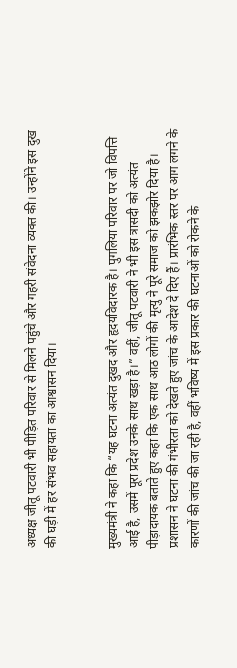अध्यक्ष जीतू पटवारी भी पीड़ित परिवार से मिलने पहुंचे और गहरी संवेदना व्यक्त की। उन्होंने इस दुख की घड़ी में हर संभव सहायता का आश्वासन दिया।


मुख्यमंत्री ने कहा कि “यह घटना अत्यंत दुखद और हृदयविदारक है। पुगलिया परिवार पर जो विपत्ति आई है, उसमें पूरा प्रदेश उनके साथ खड़ा है।” वहीं, जीतू पटवारी ने भी इस त्रासदी को अत्यंत पीड़ादायक बताते हुए कहा कि एक साथ आठ लोगों की मृत्यु ने पूरे समाज को झकझोर दिया है।
प्रशासन ने घटना की गंभीरता को देखते हुए जांच के आदेश दे दिए हैं। प्रारंभिक स्तर पर आग लगने के कारणों की जांच की जा रही है, वहीं भविष्य में इस प्रकार की घटनाओं को रोकने के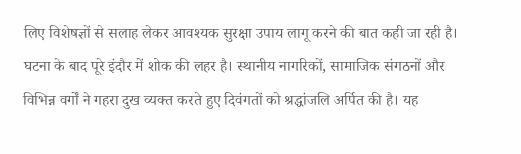लिए विशेषज्ञों से सलाह लेकर आवश्यक सुरक्षा उपाय लागू करने की बात कही जा रही है।
घटना के बाद पूरे इंदौर में शोक की लहर है। स्थानीय नागरिकों, सामाजिक संगठनों और विभिन्न वर्गों ने गहरा दुख व्यक्त करते हुए दिवंगतों को श्रद्धांजलि अर्पित की है। यह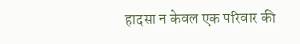हादसा न केवल एक परिवार की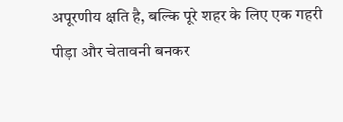अपूरणीय क्षति है, बल्कि पूरे शहर के लिए एक गहरी पीड़ा और चेतावनी बनकर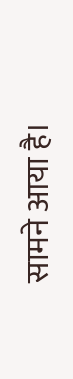सामने आया है।